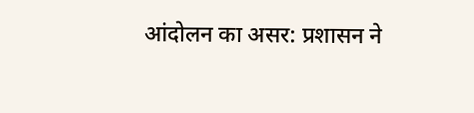आंदोलन का असर: प्रशासन ने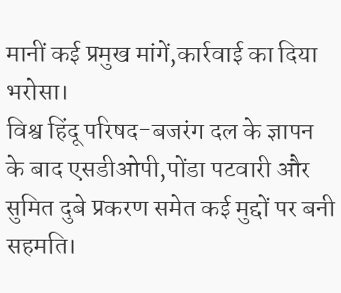मानीं कई प्रमुख मांगें,कार्रवाई का दिया भरोसा।
विश्व हिंदू परिषद-बजरंग दल के ज्ञापन के बाद एसडीओपी,पोंडा पटवारी और सुमित दुबे प्रकरण समेत कई मुद्दों पर बनी सहमति।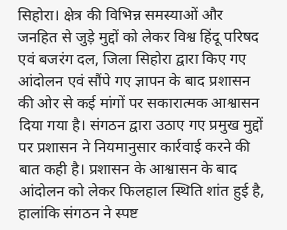सिहोरा। क्षेत्र की विभिन्न समस्याओं और जनहित से जुड़े मुद्दों को लेकर विश्व हिंदू परिषद एवं बजरंग दल, जिला सिहोरा द्वारा किए गए आंदोलन एवं सौंपे गए ज्ञापन के बाद प्रशासन की ओर से कई मांगों पर सकारात्मक आश्वासन दिया गया है। संगठन द्वारा उठाए गए प्रमुख मुद्दों पर प्रशासन ने नियमानुसार कार्रवाई करने की बात कही है। प्रशासन के आश्वासन के बाद आंदोलन को लेकर फिलहाल स्थिति शांत हुई है, हालांकि संगठन ने स्पष्ट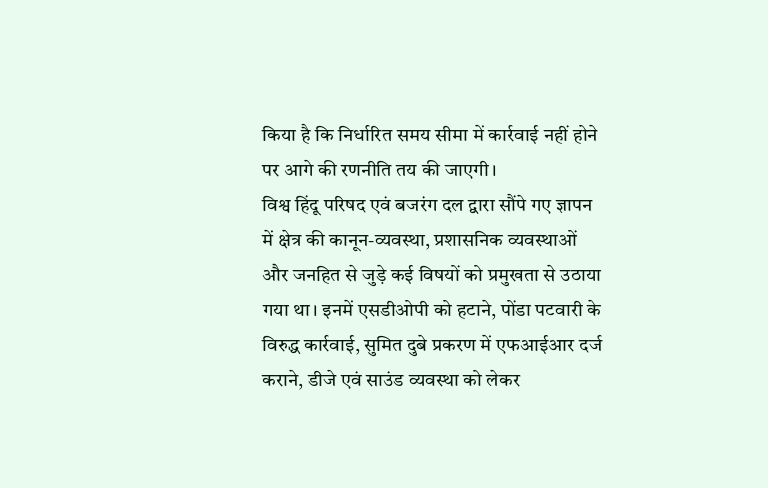किया है कि निर्धारित समय सीमा में कार्रवाई नहीं होने पर आगे की रणनीति तय की जाएगी।
विश्व हिंदू परिषद एवं बजरंग दल द्वारा सौंपे गए ज्ञापन में क्षेत्र की कानून-व्यवस्था, प्रशासनिक व्यवस्थाओं और जनहित से जुड़े कई विषयों को प्रमुखता से उठाया गया था। इनमें एसडीओपी को हटाने, पोंडा पटवारी के विरुद्ध कार्रवाई, सुमित दुबे प्रकरण में एफआईआर दर्ज कराने, डीजे एवं साउंड व्यवस्था को लेकर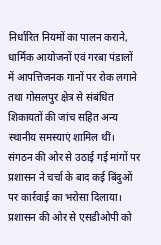निर्धारित नियमों का पालन कराने, धार्मिक आयोजनों एवं गरबा पंडालों में आपत्तिजनक गानों पर रोक लगाने तथा गोसलपुर क्षेत्र से संबंधित शिकायतों की जांच सहित अन्य स्थानीय समस्याएं शामिल थीं।
संगठन की ओर से उठाई गई मांगों पर प्रशासन ने चर्चा के बाद कई बिंदुओं पर कार्रवाई का भरोसा दिलाया। प्रशासन की ओर से एसडीओपी को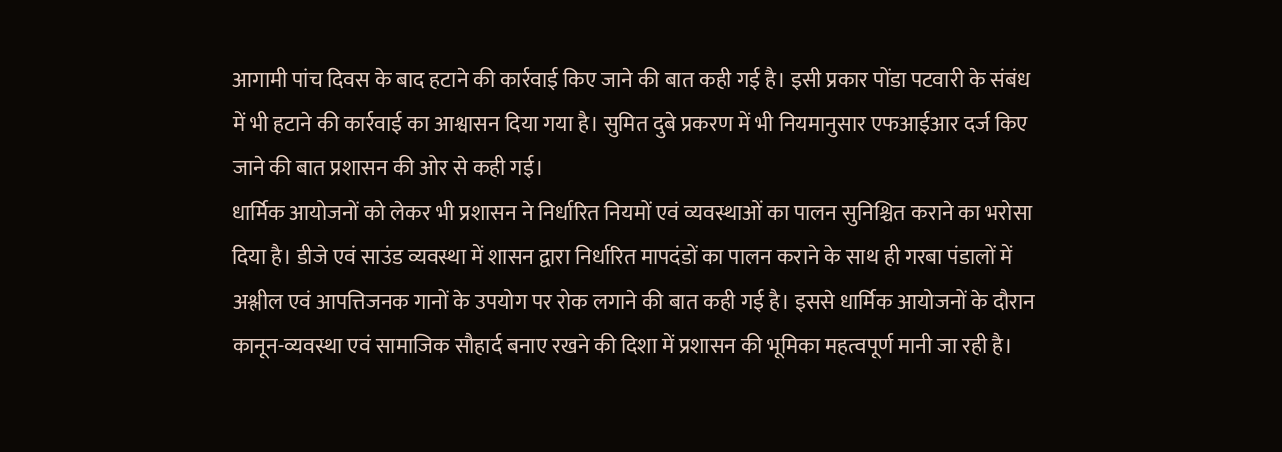आगामी पांच दिवस के बाद हटाने की कार्रवाई किए जाने की बात कही गई है। इसी प्रकार पोंडा पटवारी के संबंध में भी हटाने की कार्रवाई का आश्वासन दिया गया है। सुमित दुबे प्रकरण में भी नियमानुसार एफआईआर दर्ज किए जाने की बात प्रशासन की ओर से कही गई।
धार्मिक आयोजनों को लेकर भी प्रशासन ने निर्धारित नियमों एवं व्यवस्थाओं का पालन सुनिश्चित कराने का भरोसा दिया है। डीजे एवं साउंड व्यवस्था में शासन द्वारा निर्धारित मापदंडों का पालन कराने के साथ ही गरबा पंडालों में अश्लील एवं आपत्तिजनक गानों के उपयोग पर रोक लगाने की बात कही गई है। इससे धार्मिक आयोजनों के दौरान कानून-व्यवस्था एवं सामाजिक सौहार्द बनाए रखने की दिशा में प्रशासन की भूमिका महत्वपूर्ण मानी जा रही है।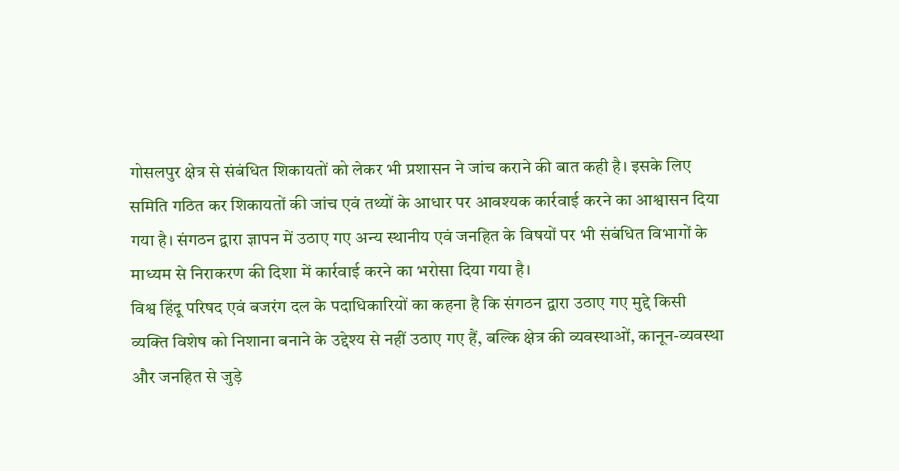गोसलपुर क्षेत्र से संबंधित शिकायतों को लेकर भी प्रशासन ने जांच कराने की बात कही है। इसके लिए समिति गठित कर शिकायतों की जांच एवं तथ्यों के आधार पर आवश्यक कार्रवाई करने का आश्वासन दिया गया है। संगठन द्वारा ज्ञापन में उठाए गए अन्य स्थानीय एवं जनहित के विषयों पर भी संबंधित विभागों के माध्यम से निराकरण की दिशा में कार्रवाई करने का भरोसा दिया गया है।
विश्व हिंदू परिषद एवं बजरंग दल के पदाधिकारियों का कहना है कि संगठन द्वारा उठाए गए मुद्दे किसी व्यक्ति विशेष को निशाना बनाने के उद्देश्य से नहीं उठाए गए हैं, बल्कि क्षेत्र की व्यवस्थाओं, कानून-व्यवस्था और जनहित से जुड़े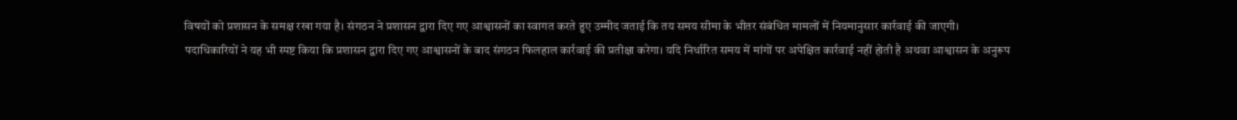विषयों को प्रशासन के समक्ष रखा गया है। संगठन ने प्रशासन द्वारा दिए गए आश्वासनों का स्वागत करते हुए उम्मीद जताई कि तय समय सीमा के भीतर संबंधित मामलों में नियमानुसार कार्रवाई की जाएगी।
पदाधिकारियों ने यह भी स्पष्ट किया कि प्रशासन द्वारा दिए गए आश्वासनों के बाद संगठन फिलहाल कार्रवाई की प्रतीक्षा करेगा। यदि निर्धारित समय में मांगों पर अपेक्षित कार्रवाई नहीं होती है अथवा आश्वासन के अनुरूप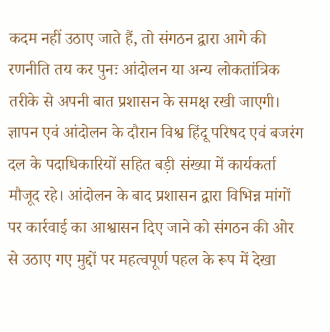कदम नहीं उठाए जाते हैं, तो संगठन द्वारा आगे की रणनीति तय कर पुनः आंदोलन या अन्य लोकतांत्रिक तरीके से अपनी बात प्रशासन के समक्ष रखी जाएगी।
ज्ञापन एवं आंदोलन के दौरान विश्व हिंदू परिषद एवं बजरंग दल के पदाधिकारियों सहित बड़ी संख्या में कार्यकर्ता मौजूद रहे। आंदोलन के बाद प्रशासन द्वारा विभिन्न मांगों पर कार्रवाई का आश्वासन दिए जाने को संगठन की ओर से उठाए गए मुद्दों पर महत्वपूर्ण पहल के रूप में देखा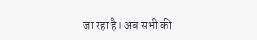जा रहा है। अब सभी की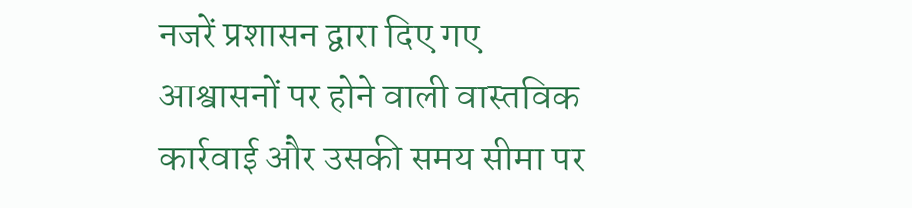नजरें प्रशासन द्वारा दिए गए आश्वासनों पर होने वाली वास्तविक कार्रवाई और उसकी समय सीमा पर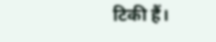टिकी हैं।